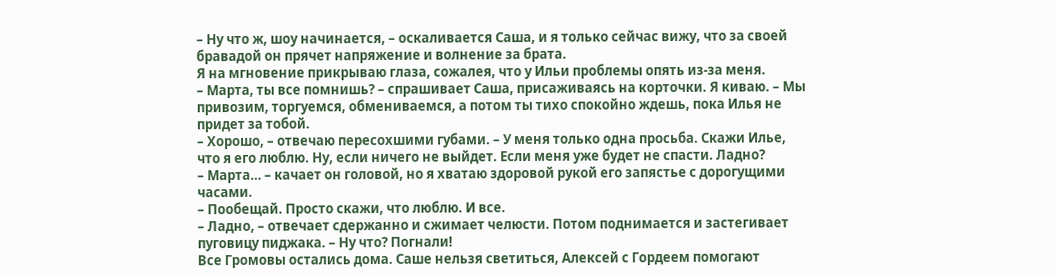– Ну что ж, шоу начинается, – оскаливается Саша, и я только сейчас вижу, что за своей бравадой он прячет напряжение и волнение за брата.
Я на мгновение прикрываю глаза, сожалея, что у Ильи проблемы опять из-за меня.
– Марта, ты все помнишь? – спрашивает Саша, присаживаясь на корточки. Я киваю. – Мы привозим, торгуемся, обмениваемся, а потом ты тихо спокойно ждешь, пока Илья не придет за тобой.
– Хорошо, – отвечаю пересохшими губами. – У меня только одна просьба. Скажи Илье, что я его люблю. Ну, если ничего не выйдет. Если меня уже будет не спасти. Ладно?
– Марта… – качает он головой, но я хватаю здоровой рукой его запястье с дорогущими часами.
– Пообещай. Просто скажи, что люблю. И все.
– Ладно, – отвечает сдержанно и сжимает челюсти. Потом поднимается и застегивает пуговицу пиджака. – Ну что? Погнали!
Все Громовы остались дома. Саше нельзя светиться, Алексей с Гордеем помогают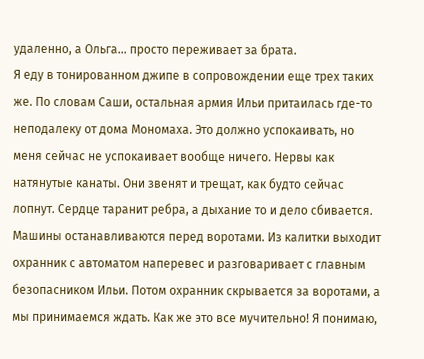удаленно, а Ольга… просто переживает за брата.
Я еду в тонированном джипе в сопровождении еще трех таких же. По словам Саши, остальная армия Ильи притаилась где-то неподалеку от дома Мономаха. Это должно успокаивать, но меня сейчас не успокаивает вообще ничего. Нервы как натянутые канаты. Они звенят и трещат, как будто сейчас лопнут. Сердце таранит ребра, а дыхание то и дело сбивается.
Машины останавливаются перед воротами. Из калитки выходит охранник с автоматом наперевес и разговаривает с главным безопасником Ильи. Потом охранник скрывается за воротами, а мы принимаемся ждать. Как же это все мучительно! Я понимаю,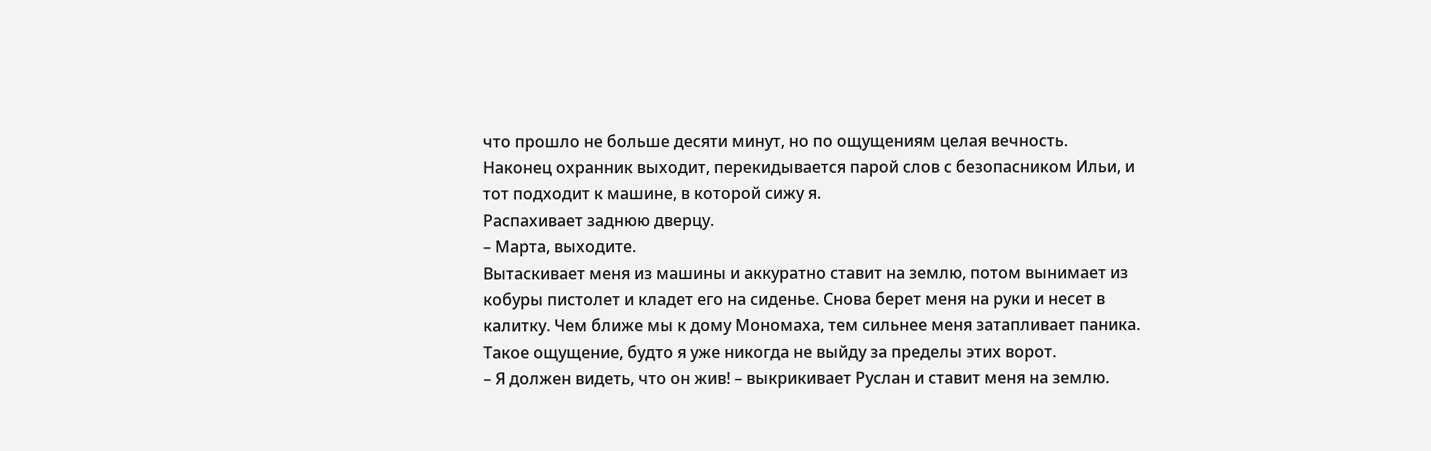что прошло не больше десяти минут, но по ощущениям целая вечность.
Наконец охранник выходит, перекидывается парой слов с безопасником Ильи, и тот подходит к машине, в которой сижу я.
Распахивает заднюю дверцу.
– Марта, выходите.
Вытаскивает меня из машины и аккуратно ставит на землю, потом вынимает из кобуры пистолет и кладет его на сиденье. Снова берет меня на руки и несет в калитку. Чем ближе мы к дому Мономаха, тем сильнее меня затапливает паника. Такое ощущение, будто я уже никогда не выйду за пределы этих ворот.
– Я должен видеть, что он жив! – выкрикивает Руслан и ставит меня на землю.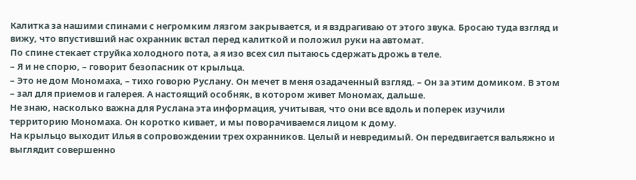Калитка за нашими спинами с негромким лязгом закрывается, и я вздрагиваю от этого звука. Бросаю туда взгляд и вижу, что впустивший нас охранник встал перед калиткой и положил руки на автомат.
По спине стекает струйка холодного пота, а я изо всех сил пытаюсь сдержать дрожь в теле.
– Я и не спорю, – говорит безопасник от крыльца.
– Это не дом Мономаха, – тихо говорю Руслану. Он мечет в меня озадаченный взгляд. – Он за этим домиком. В этом – зал для приемов и галерея. А настоящий особняк, в котором живет Мономах, дальше.
Не знаю, насколько важна для Руслана эта информация, учитывая, что они все вдоль и поперек изучили территорию Мономаха. Он коротко кивает, и мы поворачиваемся лицом к дому.
На крыльцо выходит Илья в сопровождении трех охранников. Целый и невредимый. Он передвигается вальяжно и выглядит совершенно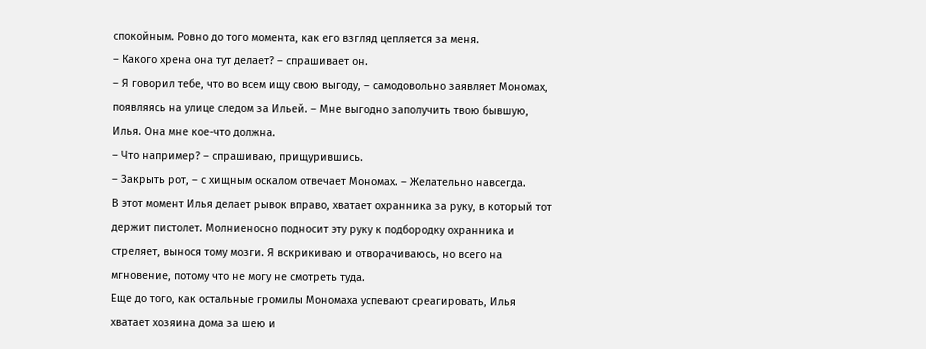спокойным. Ровно до того момента, как его взгляд цепляется за меня.
– Какого хрена она тут делает? – спрашивает он.
– Я говорил тебе, что во всем ищу свою выгоду, – самодовольно заявляет Мономах, появляясь на улице следом за Ильей. – Мне выгодно заполучить твою бывшую, Илья. Она мне кое-что должна.
– Что например? – спрашиваю, прищурившись.
– Закрыть рот, – с хищным оскалом отвечает Мономах. – Желательно навсегда.
В этот момент Илья делает рывок вправо, хватает охранника за руку, в который тот держит пистолет. Молниеносно подносит эту руку к подбородку охранника и стреляет, вынося тому мозги. Я вскрикиваю и отворачиваюсь, но всего на мгновение, потому что не могу не смотреть туда.
Еще до того, как остальные громилы Мономаха успевают среагировать, Илья хватает хозяина дома за шею и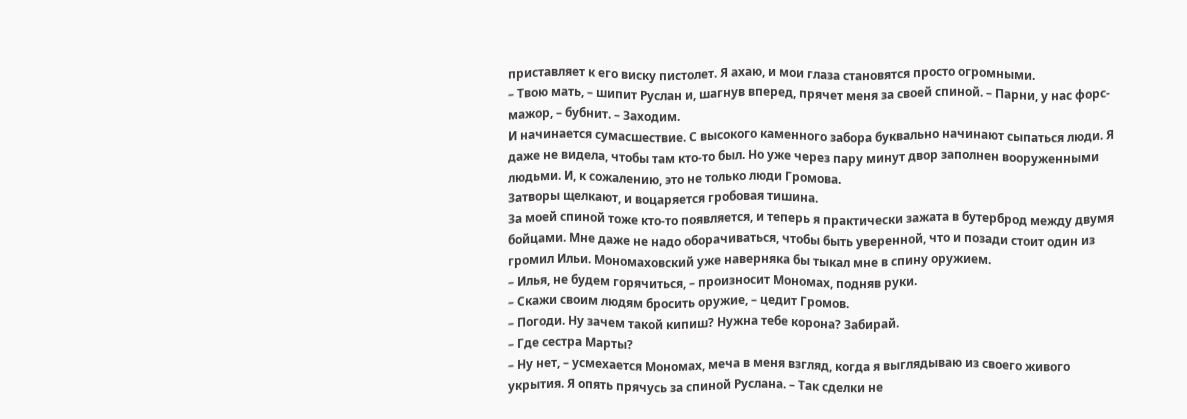приставляет к его виску пистолет. Я ахаю, и мои глаза становятся просто огромными.
– Твою мать, – шипит Руслан и, шагнув вперед, прячет меня за своей спиной. – Парни, у нас форс-мажор, – бубнит. – Заходим.
И начинается сумасшествие. С высокого каменного забора буквально начинают сыпаться люди. Я даже не видела, чтобы там кто-то был. Но уже через пару минут двор заполнен вооруженными людьми. И, к сожалению, это не только люди Громова.
Затворы щелкают, и воцаряется гробовая тишина.
За моей спиной тоже кто-то появляется, и теперь я практически зажата в бутерброд между двумя бойцами. Мне даже не надо оборачиваться, чтобы быть уверенной, что и позади стоит один из громил Ильи. Мономаховский уже наверняка бы тыкал мне в спину оружием.
– Илья, не будем горячиться, – произносит Мономах, подняв руки.
– Скажи своим людям бросить оружие, – цедит Громов.
– Погоди. Ну зачем такой кипиш? Нужна тебе корона? Забирай.
– Где сестра Марты?
– Ну нет, – усмехается Мономах, меча в меня взгляд, когда я выглядываю из своего живого укрытия. Я опять прячусь за спиной Руслана. – Так сделки не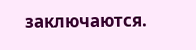заключаются.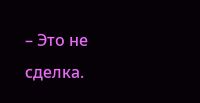– Это не сделка.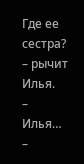Где ее сестра? – рычит Илья.
– Илья…
–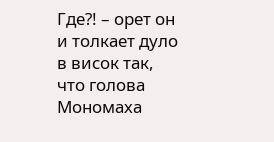Где?! – орет он и толкает дуло в висок так, что голова Мономаха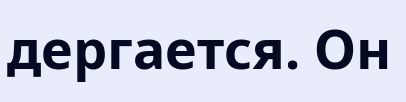дергается. Он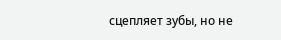сцепляет зубы, но не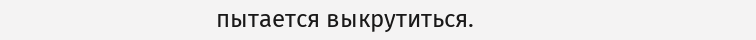пытается выкрутиться.